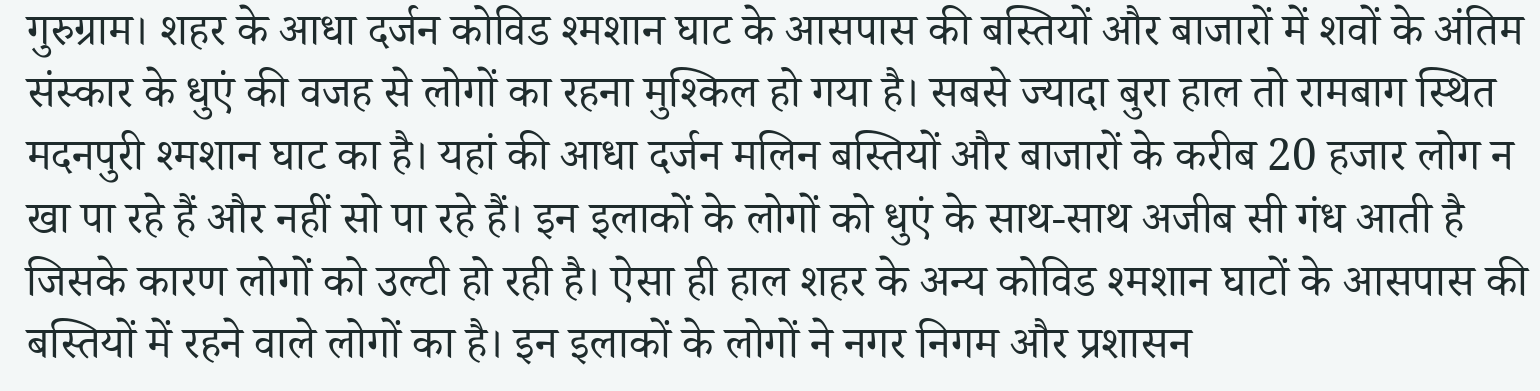गुरुग्राम। शहर के आधा दर्जन कोविड श्मशान घाट के आसपास की बस्तियों और बाजारों में शवों के अंतिम संस्कार के धुएं की वजह से लोगों का रहना मुश्किल हो गया है। सबसे ज्यादा बुरा हाल तो रामबाग स्थित मदनपुरी श्मशान घाट का है। यहां की आधा दर्जन मलिन बस्तियों और बाजारों के करीब 20 हजार लोग न खा पा रहे हैं और नहीं सो पा रहे हैं। इन इलाकों के लोगों को धुएं के साथ-साथ अजीब सी गंध आती है जिसके कारण लोगों को उल्टी हो रही है। ऐसा ही हाल शहर के अन्य कोविड श्मशान घाटों के आसपास की बस्तियों में रहने वाले लोगों का है। इन इलाकों के लोगों ने नगर निगम और प्रशासन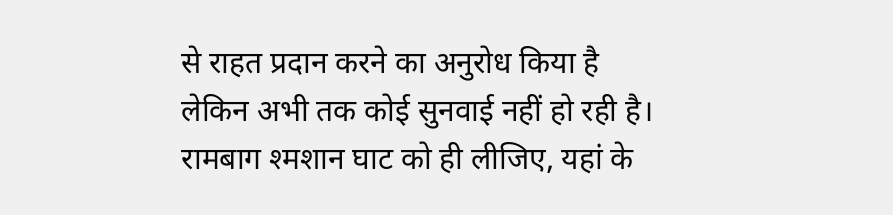से राहत प्रदान करने का अनुरोध किया है लेकिन अभी तक कोई सुनवाई नहीं हो रही है।
रामबाग श्मशान घाट को ही लीजिए, यहां के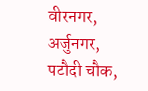वीरनगर, अर्जुनगर, पटौदी चौक,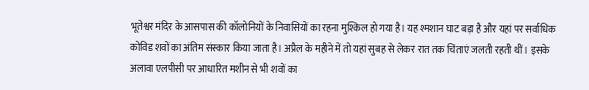भूतेश्वर मंदिर के आसपास की कॉलोनियों के निवासियों का रहना मुश्किल हो गया है। यह श्मशान घाट बड़ा है और यहां पर सर्वाधिक कोविड शवों का अंतिम संस्कार किया जाता है। अप्रैल के महीने में तो यहां सुबह से लेकर रात तक चिंताएं जलती रहती थीं। इसके अलावा एलपीसी पर आधारित मशीन से भी शवों का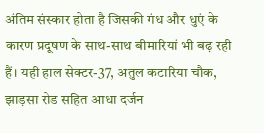अंतिम संस्कार होता है जिसकी गंध और धुएं के कारण प्रदूषण के साथ-साथ बीमारियां भी बढ़ रही हैं। यही हाल सेक्टर-37, अतुल कटारिया चौक, झाड़सा रोड सहित आधा दर्जन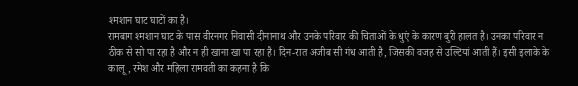श्मशान घाट घाटों का है।
रामबाग श्मशान घाट के पास वीरनगर निवासी दीनानाथ और उनके परिवार की चिताओं के धुएं के कारण बुरी हालत है। उनका परिवार न ठीक से सो पा रहा है और न ही खाना खा पा रहा है। दिन-रात अजीब सी गंध आती है, जिसकी वजह से उल्टियां आती हैं। इसी इलाके के कालू, रमेश और महिला रामवती का कहना है कि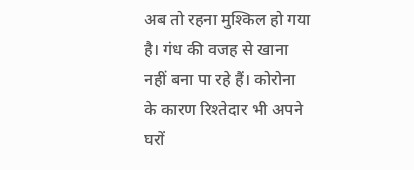अब तो रहना मुश्किल हो गया है। गंध की वजह से खाना नहीं बना पा रहे हैं। कोरोना के कारण रिश्तेदार भी अपने घरों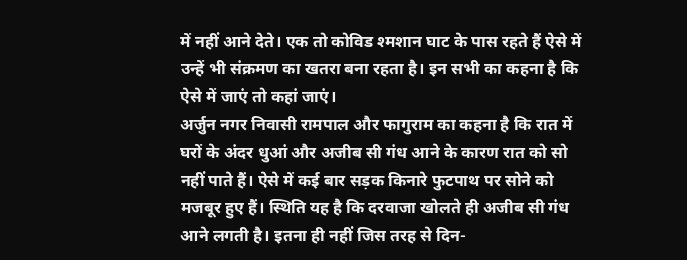में नहीं आने देते। एक तो कोविड श्मशान घाट के पास रहते हैं ऐसे में उन्हें भी संक्रमण का खतरा बना रहता है। इन सभी का कहना है कि ऐसे में जाएं तो कहां जाएं।
अर्जुन नगर निवासी रामपाल और फागुराम का कहना है कि रात में घरों के अंदर धुआं और अजीब सी गंध आने के कारण रात को सो नहीं पाते हैं। ऐसे में कई बार सड़क किनारे फुटपाथ पर सोने को मजबूर हुए हैं। स्थिति यह है कि दरवाजा खोलते ही अजीब सी गंध आने लगती है। इतना ही नहीं जिस तरह से दिन-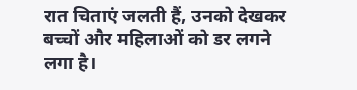रात चिताएं जलती हैं, उनको देखकर बच्चों और महिलाओं को डर लगने लगा है।